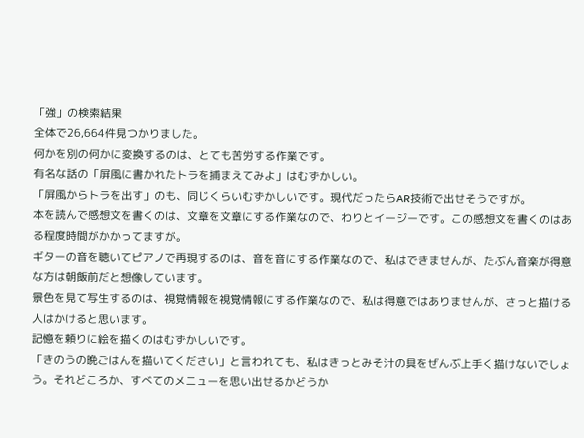「強」の検索結果
全体で26,664件見つかりました。
何かを別の何かに変換するのは、とても苦労する作業です。
有名な話の「屏風に書かれたトラを捕まえてみよ」はむずかしい。
「屏風からトラを出す」のも、同じくらいむずかしいです。現代だったらAR技術で出せそうですが。
本を読んで感想文を書くのは、文章を文章にする作業なので、わりとイージーです。この感想文を書くのはある程度時間がかかってますが。
ギターの音を聴いてピアノで再現するのは、音を音にする作業なので、私はできませんが、たぶん音楽が得意な方は朝飯前だと想像しています。
景色を見て写生するのは、視覚情報を視覚情報にする作業なので、私は得意ではありませんが、さっと描ける人はかけると思います。
記憶を頼りに絵を描くのはむずかしいです。
「きのうの晩ごはんを描いてください」と言われても、私はきっとみそ汁の具をぜんぶ上手く描けないでしょう。それどころか、すべてのメニューを思い出せるかどうか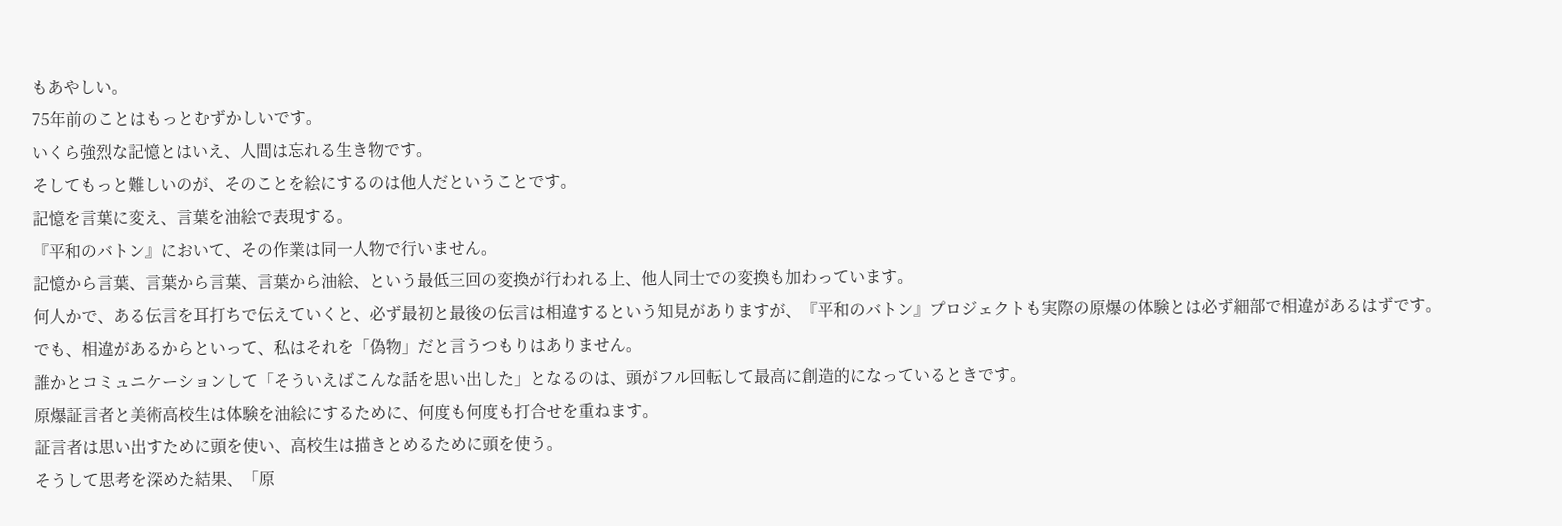もあやしい。
75年前のことはもっとむずかしいです。
いくら強烈な記憶とはいえ、人間は忘れる生き物です。
そしてもっと難しいのが、そのことを絵にするのは他人だということです。
記憶を言葉に変え、言葉を油絵で表現する。
『平和のバトン』において、その作業は同一人物で行いません。
記憶から言葉、言葉から言葉、言葉から油絵、という最低三回の変換が行われる上、他人同士での変換も加わっています。
何人かで、ある伝言を耳打ちで伝えていくと、必ず最初と最後の伝言は相違するという知見がありますが、『平和のバトン』プロジェクトも実際の原爆の体験とは必ず細部で相違があるはずです。
でも、相違があるからといって、私はそれを「偽物」だと言うつもりはありません。
誰かとコミュニケーションして「そういえばこんな話を思い出した」となるのは、頭がフル回転して最高に創造的になっているときです。
原爆証言者と美術高校生は体験を油絵にするために、何度も何度も打合せを重ねます。
証言者は思い出すために頭を使い、高校生は描きとめるために頭を使う。
そうして思考を深めた結果、「原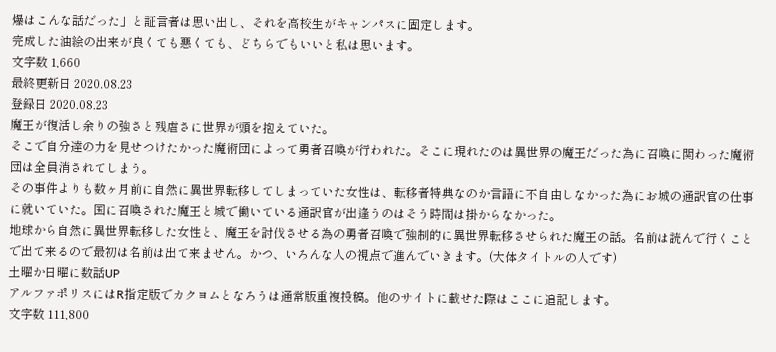爆はこんな話だった」と証言者は思い出し、それを高校生がキャンパスに固定します。
完成した油絵の出来が良くても悪くても、どちらでもいいと私は思います。
文字数 1,660
最終更新日 2020.08.23
登録日 2020.08.23
魔王が復活し余りの強さと残虐さに世界が頭を抱えていた。
そこで自分達の力を見せつけたかった魔術団によって勇者召喚が行われた。そこに現れたのは異世界の魔王だった為に召喚に関わった魔術団は全員消されてしまう。
その事件よりも数ヶ月前に自然に異世界転移してしまっていた女性は、転移者特典なのか言語に不自由しなかった為にお城の通訳官の仕事に就いていた。国に召喚された魔王と城で働いている通訳官が出逢うのはそう時間は掛からなかった。
地球から自然に異世界転移した女性と、魔王を討伐させる為の勇者召喚で強制的に異世界転移させられた魔王の話。名前は読んで行くことで出て来るので最初は名前は出て来ません。かつ、いろんな人の視点で進んでいきます。(大体タイトルの人です)
土曜か日曜に数話UP
アルファポリスにはR指定版でカクヨムとなろうは通常版重複投稿。他のサイトに載せた際はここに追記します。
文字数 111,800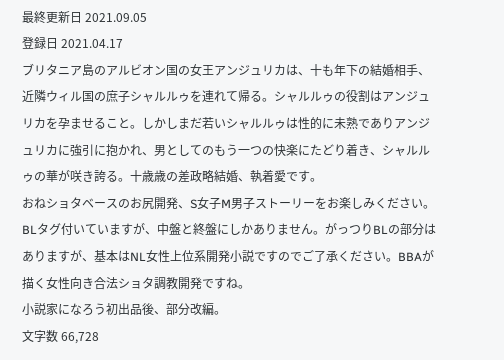最終更新日 2021.09.05
登録日 2021.04.17
ブリタニア島のアルビオン国の女王アンジュリカは、十も年下の結婚相手、近隣ウィル国の庶子シャルルゥを連れて帰る。シャルルゥの役割はアンジュリカを孕ませること。しかしまだ若いシャルルゥは性的に未熟でありアンジュリカに強引に抱かれ、男としてのもう一つの快楽にたどり着き、シャルルゥの華が咲き誇る。十歳歳の差政略結婚、執着愛です。
おねショタベースのお尻開発、S女子M男子ストーリーをお楽しみください。
BLタグ付いていますが、中盤と終盤にしかありません。がっつりBLの部分はありますが、基本はNL女性上位系開発小説ですのでご了承ください。BBAが描く女性向き合法ショタ調教開発ですね。
小説家になろう初出品後、部分改編。
文字数 66,728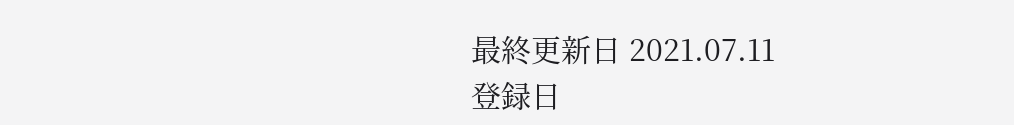最終更新日 2021.07.11
登録日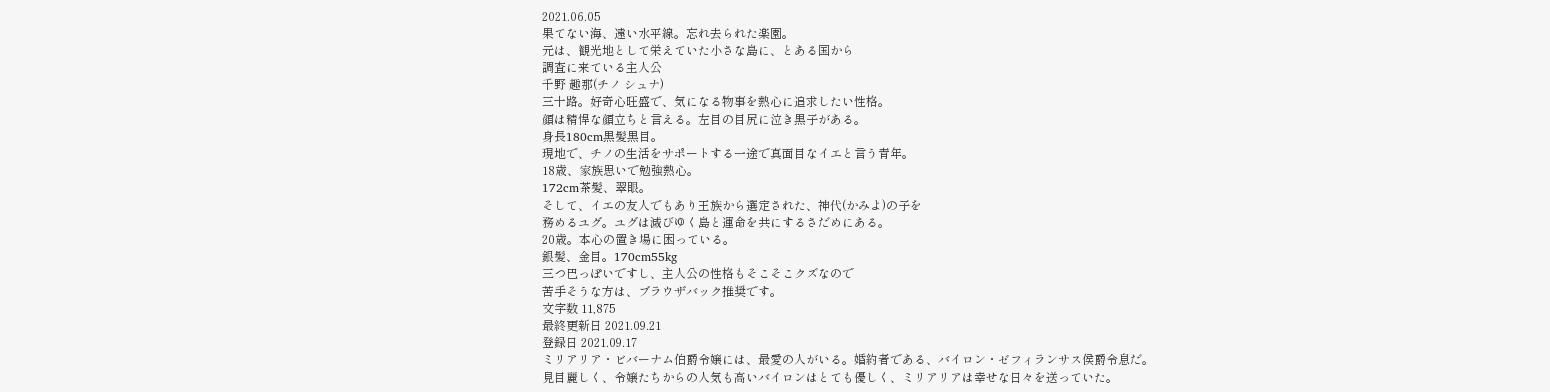2021.06.05
果てない海、遠い水平線。忘れ去られた楽園。
元は、観光地として栄えていた小さな島に、とある国から
調査に来ている主人公
千野 趣那(チノ シュナ)
三十路。好奇心旺盛で、気になる物事を熱心に追求したい性格。
顔は精悍な顔立ちと言える。左目の目尻に泣き黒子がある。
身長180cm黒髪黒目。
現地で、チノの生活をサポートする一途で真面目なイエと言う青年。
18歳、家族思いで勉強熱心。
172cm茶髪、翠眼。
そして、イエの友人でもあり王族から選定された、神代(かみよ)の子を
務めるユグ。ユグは滅びゆく島と運命を共にするさだめにある。
20歳。本心の置き場に困っている。
銀髪、金目。170cm55kg
三つ巴っぽいですし、主人公の性格もそこそこクズなので
苦手そうな方は、ブラウザバック推奨です。
文字数 11,875
最終更新日 2021.09.21
登録日 2021.09.17
ミリアリア・ビバーナム伯爵令嬢には、最愛の人がいる。婚約者である、バイロン・ゼフィランサス侯爵令息だ。
見目麗しく、令嬢たちからの人気も高いバイロンはとても優しく、ミリアリアは幸せな日々を送っていた。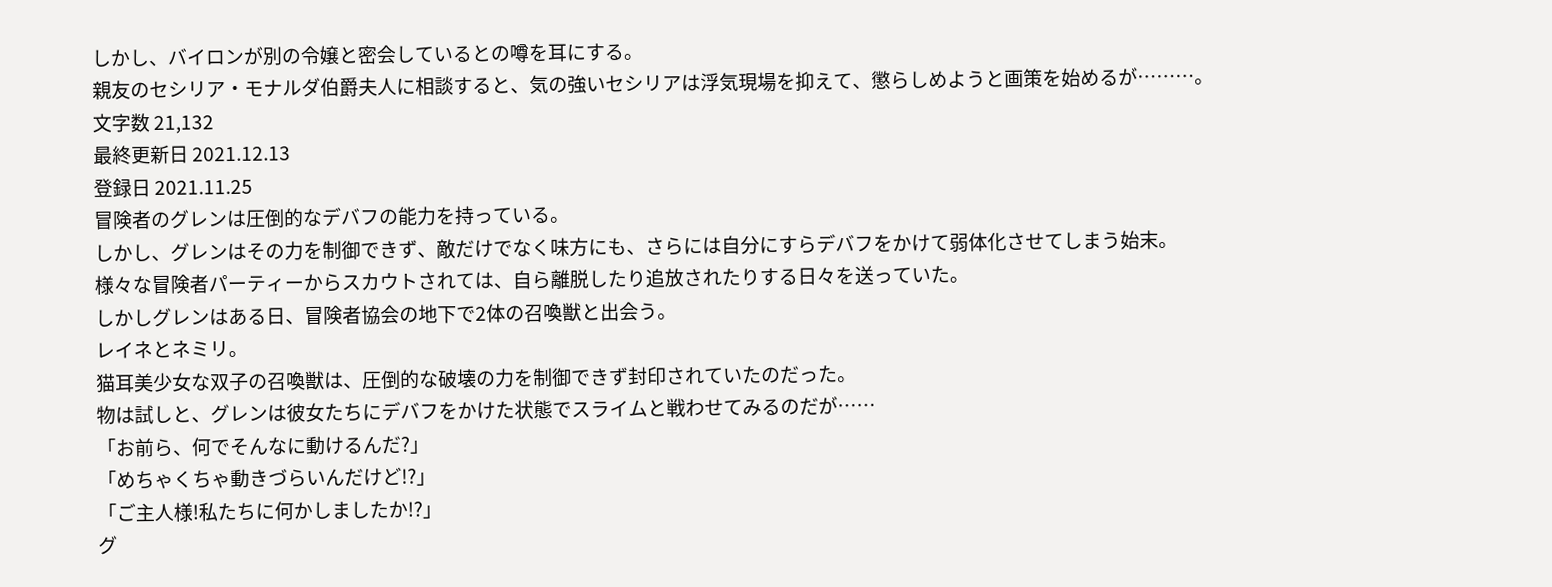しかし、バイロンが別の令嬢と密会しているとの噂を耳にする。
親友のセシリア・モナルダ伯爵夫人に相談すると、気の強いセシリアは浮気現場を抑えて、懲らしめようと画策を始めるが………。
文字数 21,132
最終更新日 2021.12.13
登録日 2021.11.25
冒険者のグレンは圧倒的なデバフの能力を持っている。
しかし、グレンはその力を制御できず、敵だけでなく味方にも、さらには自分にすらデバフをかけて弱体化させてしまう始末。
様々な冒険者パーティーからスカウトされては、自ら離脱したり追放されたりする日々を送っていた。
しかしグレンはある日、冒険者協会の地下で2体の召喚獣と出会う。
レイネとネミリ。
猫耳美少女な双子の召喚獣は、圧倒的な破壊の力を制御できず封印されていたのだった。
物は試しと、グレンは彼女たちにデバフをかけた状態でスライムと戦わせてみるのだが……
「お前ら、何でそんなに動けるんだ?」
「めちゃくちゃ動きづらいんだけど!?」
「ご主人様!私たちに何かしましたか!?」
グ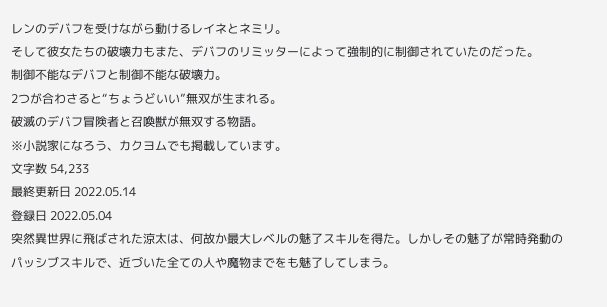レンのデバフを受けながら動けるレイネとネミリ。
そして彼女たちの破壊力もまた、デバフのリミッターによって強制的に制御されていたのだった。
制御不能なデバフと制御不能な破壊力。
2つが合わさると“ちょうどいい”無双が生まれる。
破滅のデバフ冒険者と召喚獣が無双する物語。
※小説家になろう、カクヨムでも掲載しています。
文字数 54,233
最終更新日 2022.05.14
登録日 2022.05.04
突然異世界に飛ばされた涼太は、何故か最大レベルの魅了スキルを得た。しかしその魅了が常時発動のパッシブスキルで、近づいた全ての人や魔物までをも魅了してしまう。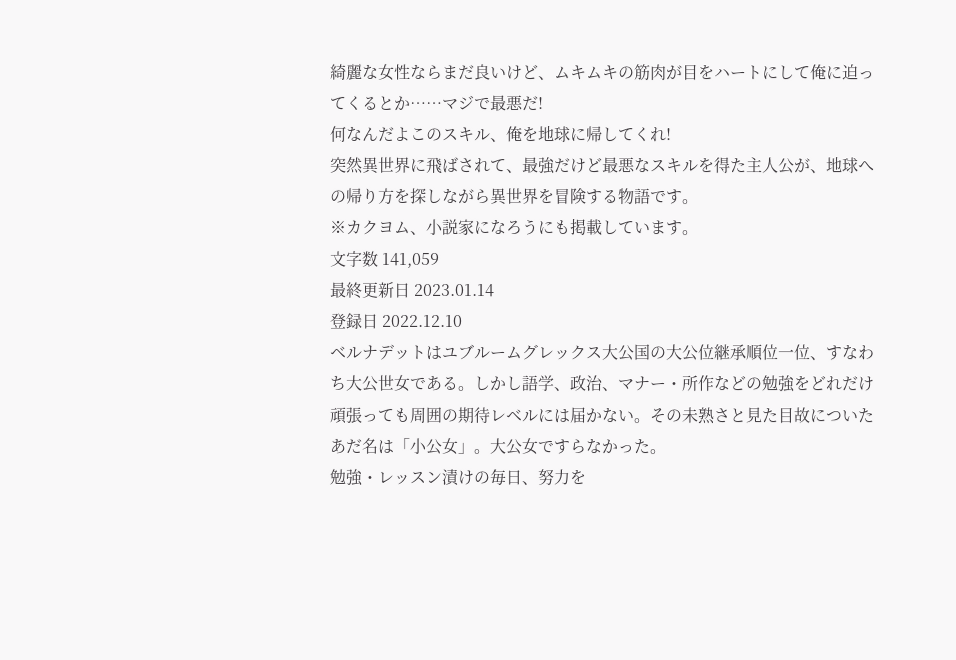綺麗な女性ならまだ良いけど、ムキムキの筋肉が目をハートにして俺に迫ってくるとか……マジで最悪だ!
何なんだよこのスキル、俺を地球に帰してくれ!
突然異世界に飛ばされて、最強だけど最悪なスキルを得た主人公が、地球への帰り方を探しながら異世界を冒険する物語です。
※カクヨム、小説家になろうにも掲載しています。
文字数 141,059
最終更新日 2023.01.14
登録日 2022.12.10
ベルナデットはユブルームグレックス大公国の大公位継承順位一位、すなわち大公世女である。しかし語学、政治、マナー・所作などの勉強をどれだけ頑張っても周囲の期待レベルには届かない。その未熟さと見た目故についたあだ名は「小公女」。大公女ですらなかった。
勉強・レッスン漬けの毎日、努力を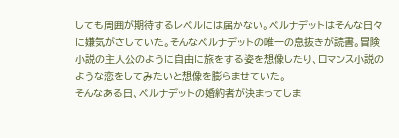しても周囲が期待するレベルには届かない。ベルナデットはそんな日々に嫌気がさしていた。そんなベルナデットの唯一の息抜きが読書。冒険小説の主人公のように自由に旅をする姿を想像したり、ロマンス小説のような恋をしてみたいと想像を膨らませていた。
そんなある日、ベルナデットの婚約者が決まってしま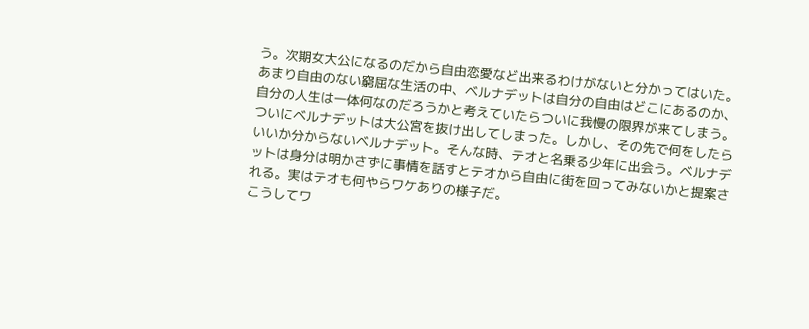う。次期女大公になるのだから自由恋愛など出来るわけがないと分かってはいた。
あまり自由のない窮屈な生活の中、ベルナデットは自分の自由はどこにあるのか、自分の人生は一体何なのだろうかと考えていたらついに我慢の限界が来てしまう。
ついにベルナデットは大公宮を抜け出してしまった。しかし、その先で何をしたらいいか分からないベルナデット。そんな時、テオと名乗る少年に出会う。ベルナデットは身分は明かさずに事情を話すとテオから自由に街を回ってみないかと提案される。実はテオも何やらワケありの様子だ。
こうしてワ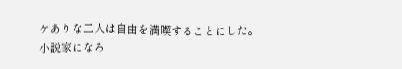ケありな二人は自由を満喫することにした。
小説家になろ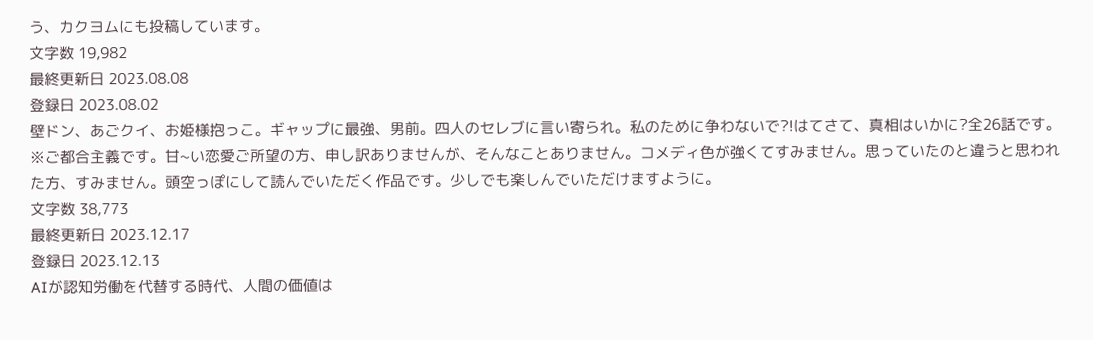う、カクヨムにも投稿しています。
文字数 19,982
最終更新日 2023.08.08
登録日 2023.08.02
壁ドン、あごクイ、お姫様抱っこ。ギャップに最強、男前。四人のセレブに言い寄られ。私のために争わないで?!はてさて、真相はいかに?全26話です。 ※ご都合主義です。甘~い恋愛ご所望の方、申し訳ありませんが、そんなことありません。コメディ色が強くてすみません。思っていたのと違うと思われた方、すみません。頭空っぽにして読んでいただく作品です。少しでも楽しんでいただけますように。
文字数 38,773
最終更新日 2023.12.17
登録日 2023.12.13
AIが認知労働を代替する時代、人間の価値は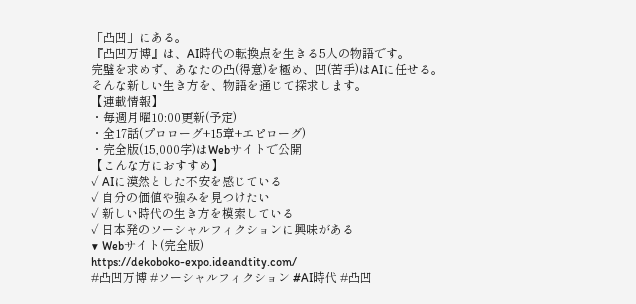「凸凹」にある。
『凸凹万博』は、AI時代の転換点を生きる5人の物語です。
完璧を求めず、あなたの凸(得意)を極め、凹(苦手)はAIに任せる。
そんな新しい生き方を、物語を通じて探求します。
【連載情報】
・毎週月曜10:00更新(予定)
・全17話(プロローグ+15章+エピローグ)
・完全版(15,000字)はWebサイトで公開
【こんな方におすすめ】
✓ AIに漠然とした不安を感じている
✓ 自分の価値や強みを見つけたい
✓ 新しい時代の生き方を模索している
✓ 日本発のソーシャルフィクションに興味がある
▼ Webサイト(完全版)
https://dekoboko-expo.ideandtity.com/
#凸凹万博 #ソーシャルフィクション #AI時代 #凸凹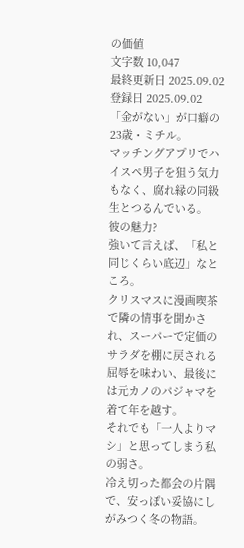の価値
文字数 10,047
最終更新日 2025.09.02
登録日 2025.09.02
「金がない」が口癖の23歳・ミチル。
マッチングアプリでハイスペ男子を狙う気力もなく、腐れ縁の同級生とつるんでいる。
彼の魅力?
強いて言えば、「私と同じくらい底辺」なところ。
クリスマスに漫画喫茶で隣の情事を聞かされ、スーパーで定価のサラダを棚に戻される屈辱を味わい、最後には元カノのパジャマを着て年を越す。
それでも「一人よりマシ」と思ってしまう私の弱さ。
冷え切った都会の片隅で、安っぽい妥協にしがみつく冬の物語。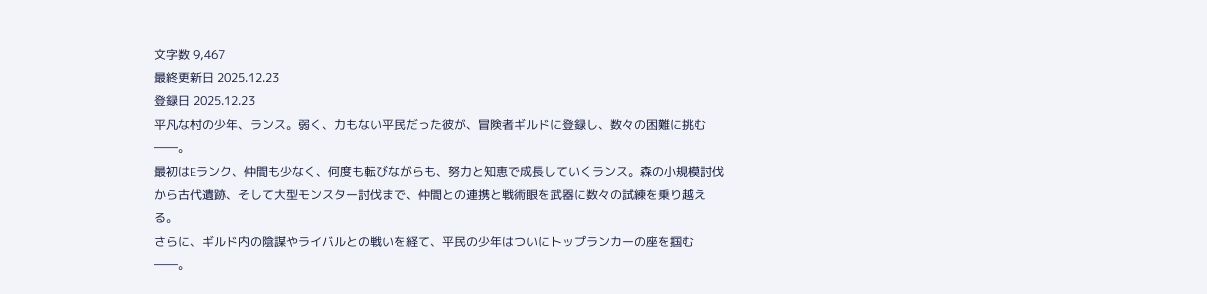文字数 9,467
最終更新日 2025.12.23
登録日 2025.12.23
平凡な村の少年、ランス。弱く、力もない平民だった彼が、冒険者ギルドに登録し、数々の困難に挑む――。
最初はEランク、仲間も少なく、何度も転びながらも、努力と知恵で成長していくランス。森の小規模討伐から古代遺跡、そして大型モンスター討伐まで、仲間との連携と戦術眼を武器に数々の試練を乗り越える。
さらに、ギルド内の陰謀やライバルとの戦いを経て、平民の少年はついにトップランカーの座を掴む――。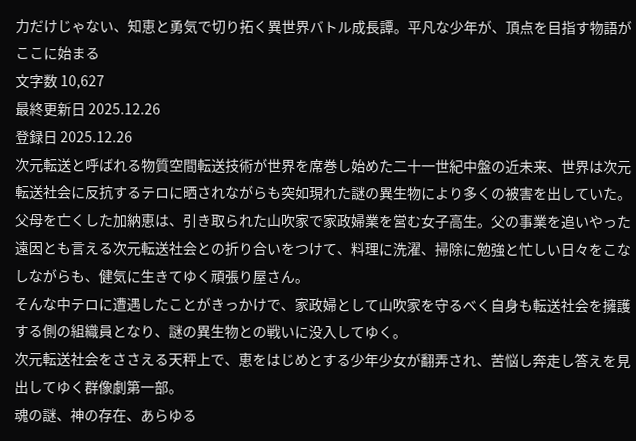力だけじゃない、知恵と勇気で切り拓く異世界バトル成長譚。平凡な少年が、頂点を目指す物語がここに始まる
文字数 10,627
最終更新日 2025.12.26
登録日 2025.12.26
次元転送と呼ばれる物質空間転送技術が世界を席巻し始めた二十一世紀中盤の近未来、世界は次元転送社会に反抗するテロに晒されながらも突如現れた謎の異生物により多くの被害を出していた。
父母を亡くした加納恵は、引き取られた山吹家で家政婦業を営む女子高生。父の事業を追いやった遠因とも言える次元転送社会との折り合いをつけて、料理に洗濯、掃除に勉強と忙しい日々をこなしながらも、健気に生きてゆく頑張り屋さん。
そんな中テロに遭遇したことがきっかけで、家政婦として山吹家を守るべく自身も転送社会を擁護する側の組織員となり、謎の異生物との戦いに没入してゆく。
次元転送社会をささえる天秤上で、恵をはじめとする少年少女が翻弄され、苦悩し奔走し答えを見出してゆく群像劇第一部。
魂の謎、神の存在、あらゆる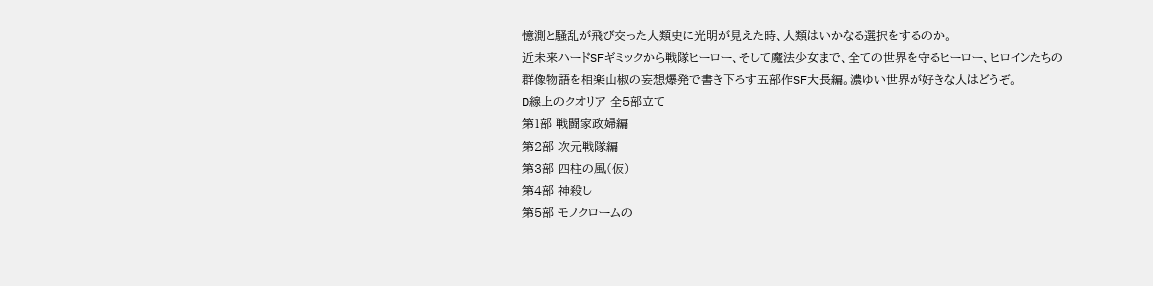憶測と騒乱が飛び交った人類史に光明が見えた時、人類はいかなる選択をするのか。
近未来ハードSFギミックから戦隊ヒーロー、そして魔法少女まで、全ての世界を守るヒーロー、ヒロインたちの群像物語を相楽山椒の妄想爆発で書き下ろす五部作SF大長編。濃ゆい世界が好きな人はどうぞ。
D線上のクオリア 全5部立て
第1部 戦闘家政婦編
第2部 次元戦隊編
第3部 四柱の風(仮)
第4部 神殺し
第5部 モノクロームの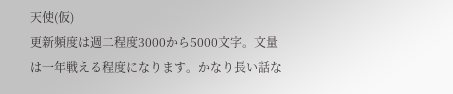天使(仮)
更新頻度は週二程度3000から5000文字。文量は一年戦える程度になります。かなり長い話な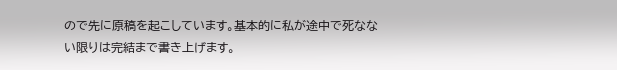ので先に原稿を起こしています。基本的に私が途中で死なない限りは完結まで書き上げます。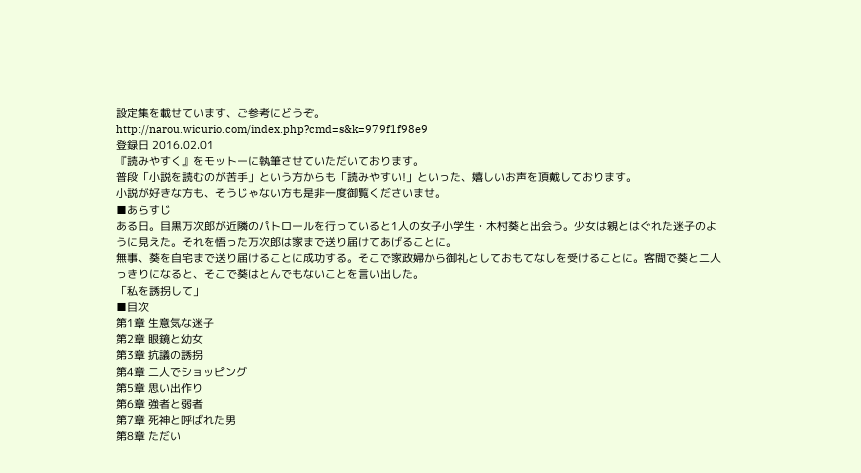設定集を載せています、ご参考にどうぞ。
http://narou.wicurio.com/index.php?cmd=s&k=979f1f98e9
登録日 2016.02.01
『読みやすく』をモットーに執筆させていただいております。
普段「小説を読むのが苦手」という方からも「読みやすい!」といった、嬉しいお声を頂戴しております。
小説が好きな方も、そうじゃない方も是非一度御覧くださいませ。
■あらすじ
ある日。目黒万次郎が近隣のパトロールを行っていると1人の女子小学生・木村葵と出会う。少女は親とはぐれた迷子のように見えた。それを悟った万次郎は家まで送り届けてあげることに。
無事、葵を自宅まで送り届けることに成功する。そこで家政婦から御礼としておもてなしを受けることに。客間で葵と二人っきりになると、そこで葵はとんでもないことを言い出した。
「私を誘拐して」
■目次
第1章 生意気な迷子
第2章 眼鏡と幼女
第3章 抗議の誘拐
第4章 二人でショッピング
第5章 思い出作り
第6章 強者と弱者
第7章 死神と呼ばれた男
第8章 ただい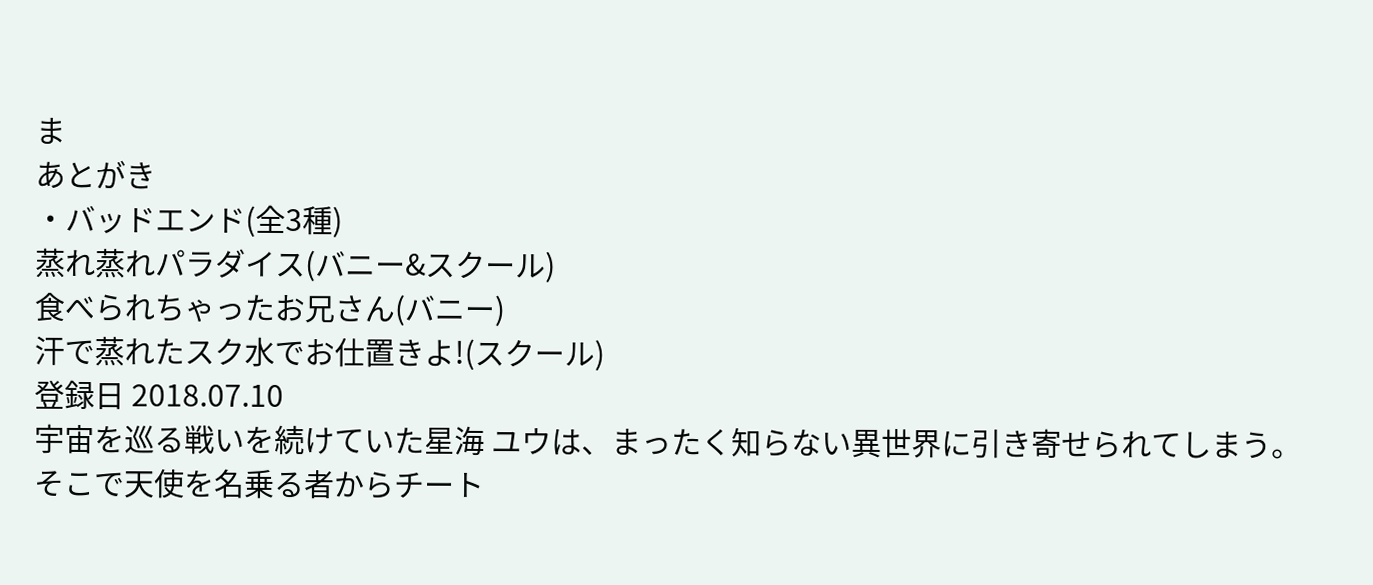ま
あとがき
・バッドエンド(全3種)
蒸れ蒸れパラダイス(バニー&スクール)
食べられちゃったお兄さん(バニー)
汗で蒸れたスク水でお仕置きよ!(スクール)
登録日 2018.07.10
宇宙を巡る戦いを続けていた星海 ユウは、まったく知らない異世界に引き寄せられてしまう。そこで天使を名乗る者からチート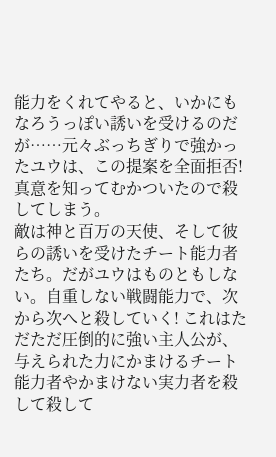能力をくれてやると、いかにもなろうっぽい誘いを受けるのだが……元々ぶっちぎりで強かったユウは、この提案を全面拒否! 真意を知ってむかついたので殺してしまう。
敵は神と百万の天使、そして彼らの誘いを受けたチート能力者たち。だがユウはものともしない。自重しない戦闘能力で、次から次へと殺していく! これはただただ圧倒的に強い主人公が、与えられた力にかまけるチート能力者やかまけない実力者を殺して殺して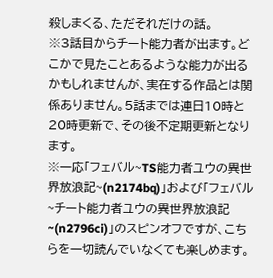殺しまくる、ただそれだけの話。
※3話目からチート能力者が出ます。どこかで見たことあるような能力が出るかもしれませんが、実在する作品とは関係ありません。5話までは連日10時と20時更新で、その後不定期更新となります。
※一応「フェバル~TS能力者ユウの異世界放浪記~(n2174bq)」および「フェバル~チート能力者ユウの異世界放浪記~(n2796ci)」のスピンオフですが、こちらを一切読んでいなくても楽しめます。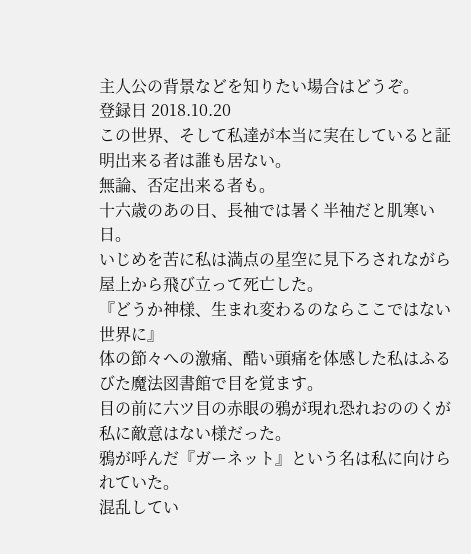主人公の背景などを知りたい場合はどうぞ。
登録日 2018.10.20
この世界、そして私達が本当に実在していると証明出来る者は誰も居ない。
無論、否定出来る者も。
十六歳のあの日、長袖では暑く半袖だと肌寒い日。
いじめを苦に私は満点の星空に見下ろされながら屋上から飛び立って死亡した。
『どうか神様、生まれ変わるのならここではない世界に』
体の節々への激痛、酷い頭痛を体感した私はふるびた魔法図書館で目を覚ます。
目の前に六ツ目の赤眼の鴉が現れ恐れおののくが私に敵意はない様だった。
鴉が呼んだ『ガーネット』という名は私に向けられていた。
混乱してい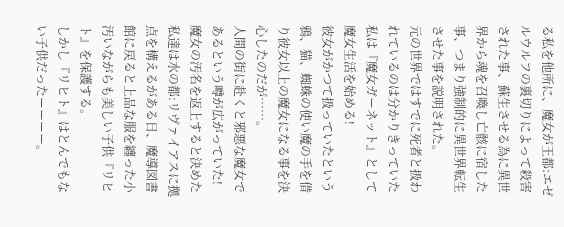る私を他所に、魔女が王都:エゼルウルフの裏切りによって殺害された事、蘇生させる為に異世界から魂を召喚し亡骸に宿した事、つまり強制的に異世界転生させた事を説明された。
元の世界ではすでに死者と扱われているのは分かりきっていた私は『魔女ガーネット』として魔女生活を始める!
彼女がかつて扱っていたという鴉、猫、蜘蛛の使い魔の手を借り彼女以上の魔女になる事を決心したのだが……。
人間の街に赴くと邪悪な魔女であるという噂が広がっていた!
魔女の汚名を返上すると決めた私達は水の都:リヴァイアスに拠点を構えるがある日、魔導図書館に戻ると上品な服を纏った小汚いながらも美しい子供『リヒト』を保護する。
しかし『リヒト』はとんでもない子供だったーーーー。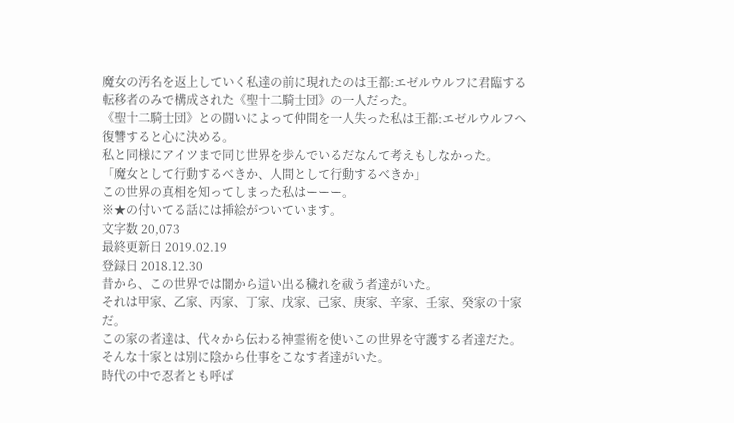魔女の汚名を返上していく私達の前に現れたのは王都:エゼルウルフに君臨する転移者のみで構成された《聖十二騎士団》の一人だった。
《聖十二騎士団》との闘いによって仲間を一人失った私は王都:エゼルウルフへ復讐すると心に決める。
私と同様にアイツまで同じ世界を歩んでいるだなんて考えもしなかった。
「魔女として行動するべきか、人間として行動するべきか」
この世界の真相を知ってしまった私はーーー。
※★の付いてる話には挿絵がついています。
文字数 20,073
最終更新日 2019.02.19
登録日 2018.12.30
昔から、この世界では闇から這い出る穢れを祓う者達がいた。
それは甲家、乙家、丙家、丁家、戊家、己家、庚家、辛家、壬家、癸家の十家だ。
この家の者達は、代々から伝わる神霊術を使いこの世界を守護する者達だた。
そんな十家とは別に陰から仕事をこなす者達がいた。
時代の中で忍者とも呼ば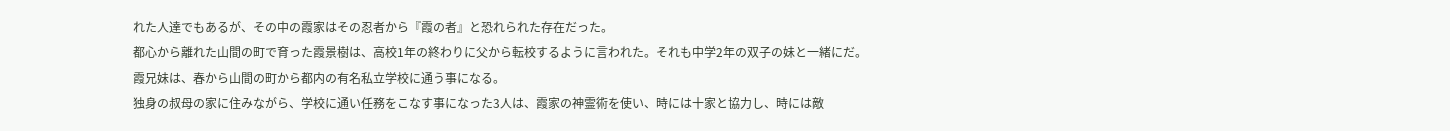れた人達でもあるが、その中の霞家はその忍者から『霞の者』と恐れられた存在だった。
都心から離れた山間の町で育った霞景樹は、高校1年の終わりに父から転校するように言われた。それも中学2年の双子の妹と一緒にだ。
霞兄妹は、春から山間の町から都内の有名私立学校に通う事になる。
独身の叔母の家に住みながら、学校に通い任務をこなす事になった3人は、霞家の神霊術を使い、時には十家と協力し、時には敵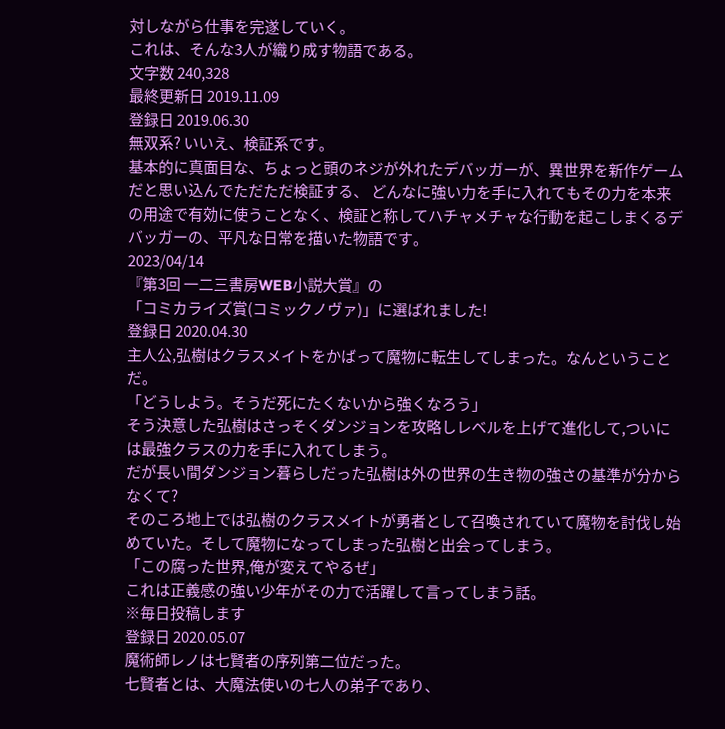対しながら仕事を完遂していく。
これは、そんな3人が織り成す物語である。
文字数 240,328
最終更新日 2019.11.09
登録日 2019.06.30
無双系? いいえ、検証系です。
基本的に真面目な、ちょっと頭のネジが外れたデバッガーが、異世界を新作ゲームだと思い込んでただただ検証する、 どんなに強い力を手に入れてもその力を本来の用途で有効に使うことなく、検証と称してハチャメチャな行動を起こしまくるデバッガーの、平凡な日常を描いた物語です。
2023/04/14
『第3回 一二三書房WEB小説大賞』の
「コミカライズ賞(コミックノヴァ)」に選ばれました!
登録日 2020.04.30
主人公,弘樹はクラスメイトをかばって魔物に転生してしまった。なんということだ。
「どうしよう。そうだ死にたくないから強くなろう」
そう決意した弘樹はさっそくダンジョンを攻略しレベルを上げて進化して,ついには最強クラスの力を手に入れてしまう。
だが長い間ダンジョン暮らしだった弘樹は外の世界の生き物の強さの基準が分からなくて?
そのころ地上では弘樹のクラスメイトが勇者として召喚されていて魔物を討伐し始めていた。そして魔物になってしまった弘樹と出会ってしまう。
「この腐った世界,俺が変えてやるぜ」
これは正義感の強い少年がその力で活躍して言ってしまう話。
※毎日投稿します
登録日 2020.05.07
魔術師レノは七賢者の序列第二位だった。
七賢者とは、大魔法使いの七人の弟子であり、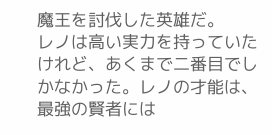魔王を討伐した英雄だ。
レノは高い実力を持っていたけれど、あくまで二番目でしかなかった。レノの才能は、最強の賢者には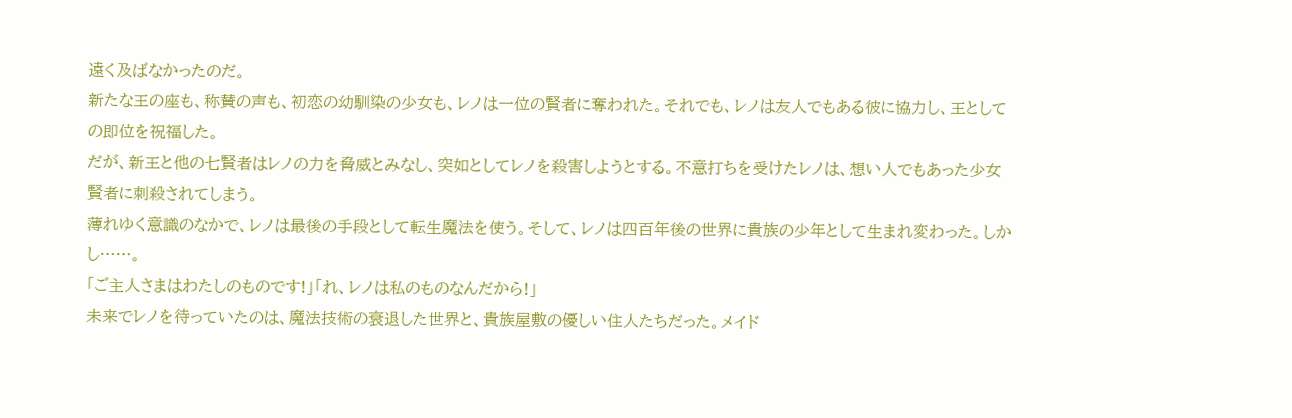遠く及ばなかったのだ。
新たな王の座も、称賛の声も、初恋の幼馴染の少女も、レノは一位の賢者に奪われた。それでも、レノは友人でもある彼に協力し、王としての即位を祝福した。
だが、新王と他の七賢者はレノの力を脅威とみなし、突如としてレノを殺害しようとする。不意打ちを受けたレノは、想い人でもあった少女賢者に刺殺されてしまう。
薄れゆく意識のなかで、レノは最後の手段として転生魔法を使う。そして、レノは四百年後の世界に貴族の少年として生まれ変わった。しかし……。
「ご主人さまはわたしのものです!」「れ、レノは私のものなんだから!」
未来でレノを待っていたのは、魔法技術の衰退した世界と、貴族屋敷の優しい住人たちだった。メイド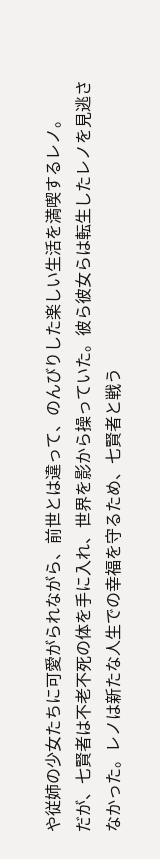や従姉の少女たちに可愛がられながら、前世とは違って、のんびりした楽しい生活を満喫するレノ。
だが、七賢者は不老不死の体を手に入れ、世界を影から操っていた。彼ら彼女らは転生したレノを見逃さなかった。レノは新たな人生での幸福を守るため、七賢者と戦う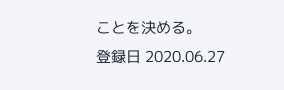ことを決める。
登録日 2020.06.27